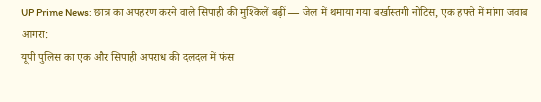UP Prime News: छात्र का अपहरण करने वाले सिपाही की मुश्किलें बढ़ीं — जेल में थमाया गया बर्खास्तगी नोटिस, एक हफ्ते में मांगा जवाब
आगरा:
यूपी पुलिस का एक और सिपाही अपराध की दलदल में फंस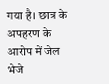गया है। छात्र के अपहरण के आरोप में जेल भेजे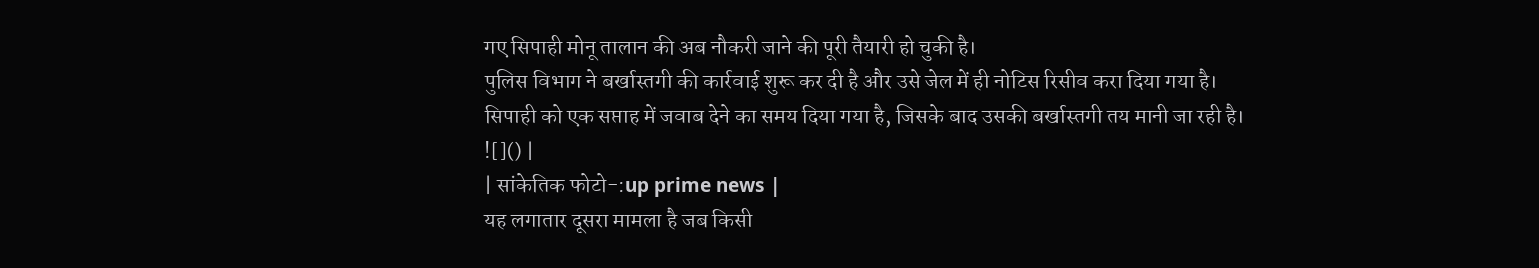गए सिपाही मोनू तालान की अब नौकरी जाने की पूरी तैयारी हो चुकी है।
पुलिस विभाग ने बर्खास्तगी की कार्रवाई शुरू कर दी है और उसे जेल में ही नोटिस रिसीव करा दिया गया है।
सिपाही को एक सप्ताह में जवाब देने का समय दिया गया है, जिसके बाद उसकी बर्खास्तगी तय मानी जा रही है।
![]() |
| सांकेतिक फोटो-:up prime news |
यह लगातार दूसरा मामला है जब किसी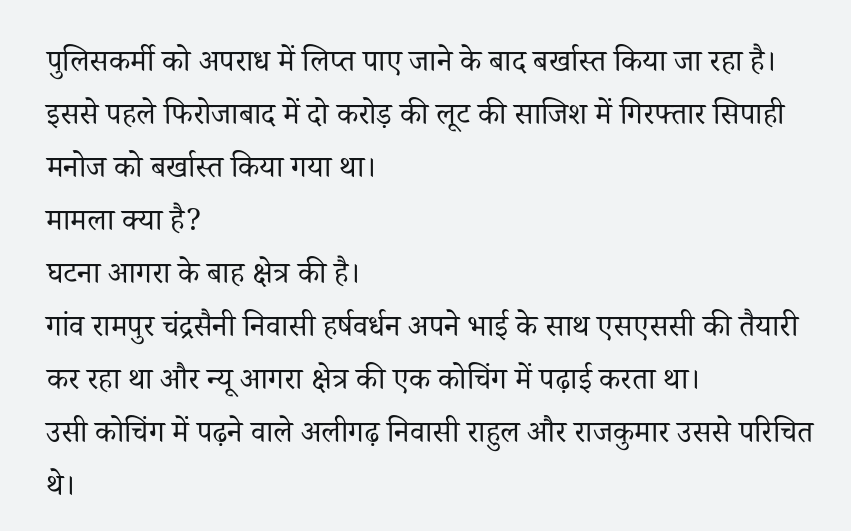पुलिसकर्मी को अपराध में लिप्त पाए जाने के बाद बर्खास्त किया जा रहा है।
इससे पहले फिरोजाबाद में दो करोड़ की लूट की साजिश में गिरफ्तार सिपाही मनोज को बर्खास्त किया गया था।
मामला क्या है?
घटना आगरा के बाह क्षेत्र की है।
गांव रामपुर चंद्रसैनी निवासी हर्षवर्धन अपने भाई के साथ एसएससी की तैयारी कर रहा था और न्यू आगरा क्षेत्र की एक कोचिंग में पढ़ाई करता था।
उसी कोचिंग में पढ़ने वाले अलीगढ़ निवासी राहुल और राजकुमार उससे परिचित थे।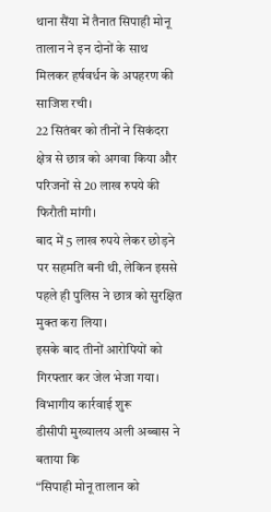थाना सैंया में तैनात सिपाही मोनू तालान ने इन दोनों के साथ मिलकर हर्षवर्धन के अपहरण की साजिश रची।
22 सितंबर को तीनों ने सिकंदरा क्षेत्र से छात्र को अगवा किया और परिजनों से 20 लाख रुपये की फिरौती मांगी।
बाद में 5 लाख रुपये लेकर छोड़ने पर सहमति बनी थी, लेकिन इससे पहले ही पुलिस ने छात्र को सुरक्षित मुक्त करा लिया।
इसके बाद तीनों आरोपियों को गिरफ्तार कर जेल भेजा गया।
विभागीय कार्रवाई शुरू
डीसीपी मुख्यालय अली अब्बास ने बताया कि
“सिपाही मोनू तालान को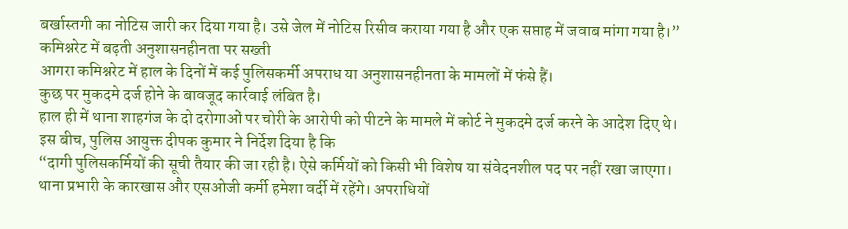बर्खास्तगी का नोटिस जारी कर दिया गया है। उसे जेल में नोटिस रिसीव कराया गया है और एक सप्ताह में जवाब मांगा गया है।”
कमिश्नरेट में बढ़ती अनुशासनहीनता पर सख्ती
आगरा कमिश्नरेट में हाल के दिनों में कई पुलिसकर्मी अपराध या अनुशासनहीनता के मामलों में फंसे हैं।
कुछ पर मुकदमे दर्ज होने के बावजूद कार्रवाई लंबित है।
हाल ही में थाना शाहगंज के दो दरोगाओं पर चोरी के आरोपी को पीटने के मामले में कोर्ट ने मुकदमे दर्ज करने के आदेश दिए थे।
इस बीच, पुलिस आयुक्त दीपक कुमार ने निर्देश दिया है कि
“दागी पुलिसकर्मियों की सूची तैयार की जा रही है। ऐसे कर्मियों को किसी भी विशेष या संवेदनशील पद पर नहीं रखा जाएगा।
थाना प्रभारी के कारखास और एसओजी कर्मी हमेशा वर्दी में रहेंगे। अपराधियों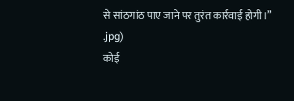से सांठगांठ पाए जाने पर तुरंत कार्रवाई होगी।”
.jpg)
कोई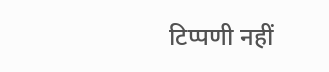टिप्पणी नहीं